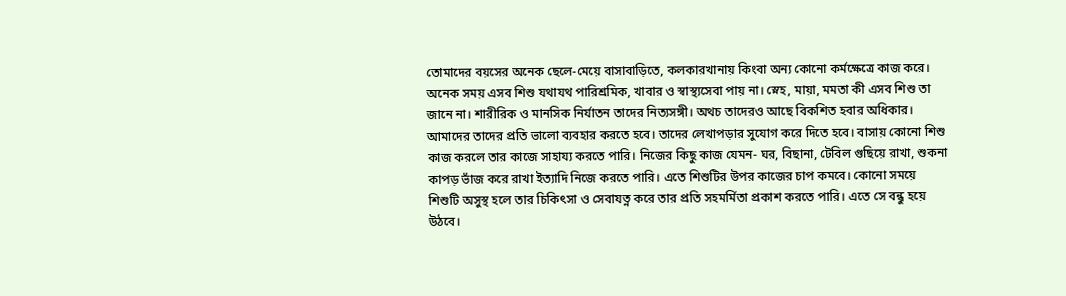তোমাদের বয়সের অনেক ছেলে-মেয়ে বাসাবাড়িতে, কলকারখানায় কিংবা অন্য কোনো কর্মক্ষেত্রে কাজ করে। অনেক সময় এসব শিশু যথাযথ পারিশ্রমিক, খাবার ও স্বাস্থ্যসেবা পায় না। স্নেহ, মায়া, মমতা কী এসব শিশু তা জানে না। শারীরিক ও মানসিক নির্যাতন তাদের নিত্যসঙ্গী। অথচ তাদেরও আছে বিকশিত হবার অধিকার।
আমাদের তাদের প্রতি ভালো ব্যবহার করতে হবে। তাদের লেখাপড়ার সুযোগ করে দিতে হবে। বাসায় কোনো শিশু কাজ করলে তার কাজে সাহায্য করতে পারি। নিজের কিছু কাজ যেমন- ঘর, বিছানা, টেবিল গুছিয়ে রাখা, শুকনা কাপড় ভাঁজ করে রাখা ইত্যাদি নিজে করতে পারি। এতে শিশুটির উপর কাজের চাপ কমবে। কোনো সময়ে শিশুটি অসুস্থ হলে তার চিকিৎসা ও সেবাযত্ন করে তার প্রতি সহমর্মিতা প্রকাশ করতে পারি। এতে সে বন্ধু হয়ে উঠবে।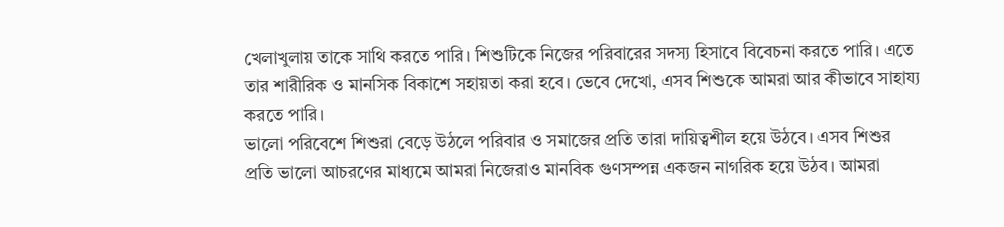খেলাখুলায় তাকে সাথি করতে পারি। শিশুটিকে নিজের পরিবারের সদস্য হিসাবে বিবেচনা করতে পারি। এতে তার শারীরিক ও মানসিক বিকাশে সহায়তা করা হবে। ভেবে দেখো, এসব শিশুকে আমরা আর কীভাবে সাহায্য করতে পারি।
ভালো পরিবেশে শিশুরা বেড়ে উঠলে পরিবার ও সমাজের প্রতি তারা দায়িত্বশীল হয়ে উঠবে। এসব শিশুর প্রতি ভালো আচরণের মাধ্যমে আমরা নিজেরাও মানবিক গুণসম্পন্ন একজন নাগরিক হয়ে উঠব। আমরা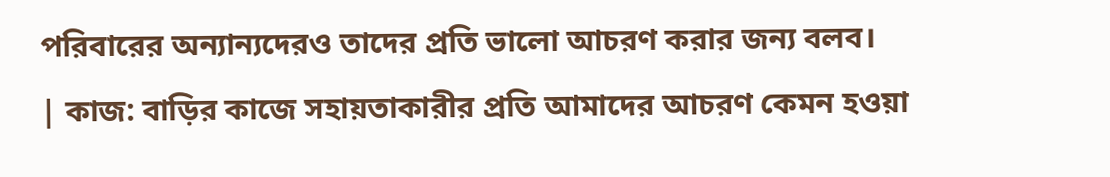পরিবারের অন্যান্যদেরও তাদের প্রতি ভালো আচরণ করার জন্য বলব।
| কাজ: বাড়ির কাজে সহায়তাকারীর প্রতি আমাদের আচরণ কেমন হওয়া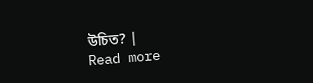উচিত? |
Read more